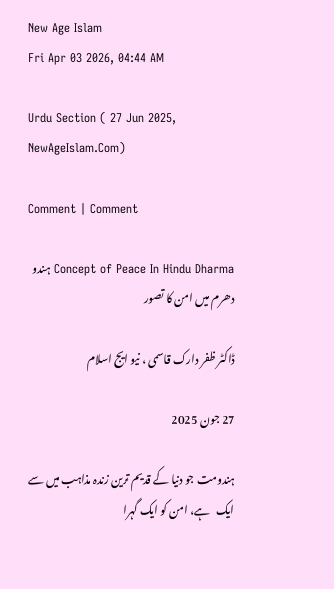New Age Islam
Fri Apr 03 2026, 04:44 AM

Urdu Section ( 27 Jun 2025, NewAgeIslam.Com)

Comment | Comment

Concept of Peace In Hindu Dharma ہندو دھرم میں امن کا تصور

ڈاکٹر ظفر دارک قاسمی ، نیو ایج اسلام

27 جون 2025

ہندومت جو دنیا کے قدیم ترین زندہ مذاہب میں سے ایک   ہے، امن کو ایک گہرا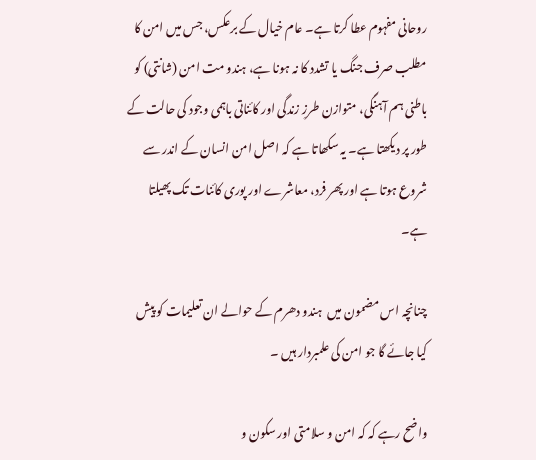روحانی مفہوم عطا کرتا ہے۔ عام خیال کے برعکس، جس میں امن کا مطلب صرف جنگ یا تشدد کا نہ ہونا ہے، ہندو مت امن (شانتی) کو باطنی ہم آہنگی، متوازن طرزِ زندگی اور کائناتی باہمی وجود کی حالت کے طور پر دیکھتا ہے۔ یہ سکھاتا ہے کہ اصل امن انسان کے اندر سے شروع ہوتا ہے اور پھر فرد، معاشرے اور پوری کائنات تک پھیلتا ہے۔

چنانچہ اس مضمون میں  ہندو دھرم کے حوالے ان تعلیمات کو پیش کیا جائے گا جو امن کی علمبردار ہیں ۔

واضح رہے کہ کہ امن و سلامتی اور سکون و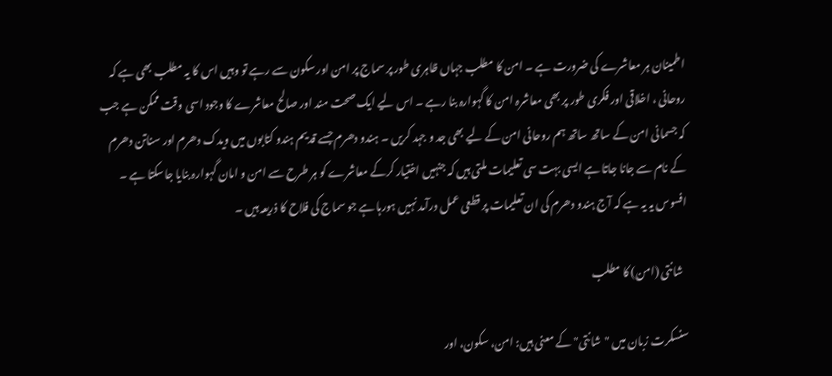اطمینان ہر معاشرے کی ضرورت ہے ۔ امن کا مطلب جہاں ظاہری طور پر سماج پر امن اور سکون سے رہے تو وہیں اس کا یہ مطلب بھی ہے کہ روحانی ، اخلاقی اور فکری طور پر بھی معاشرہ امن کا گہوارہ بنا رہے ۔ اس لیے ایک صحت مند اور صالح معاشرے کا وجود اسی وقت ممکن ہے جب کہ جسمانی امن کے ساتھ ساتھ ہم روحانی امن کے لیے بھی جد و جہد کریں ۔ ہندو دھرم جسے قدیم ہندو کتابوں میں ویدک دھرم اور سناتن دھرم کے نام سے جانا جاتا ہے ایسی بہت سی تعلیمات ملتی ہیں کہ جنہیں اختیار کرکے معاشرے کو ہر طرح سے امن و امان گہوارہ بنایا جاسکتا ہے ۔ افسوس یہ یہ ہے کہ آج ہندو دھرم کی ان تعلیمات پر قطعی عمل درآمد نہیں ہورہا ہے جو سماج کی فلاح کا ذریعہ ہیں ۔

  شانتی (امن) کا مطلب

سنسکرت زبان میں "شانتی" کے معنی ہیں: امن، سکون، اور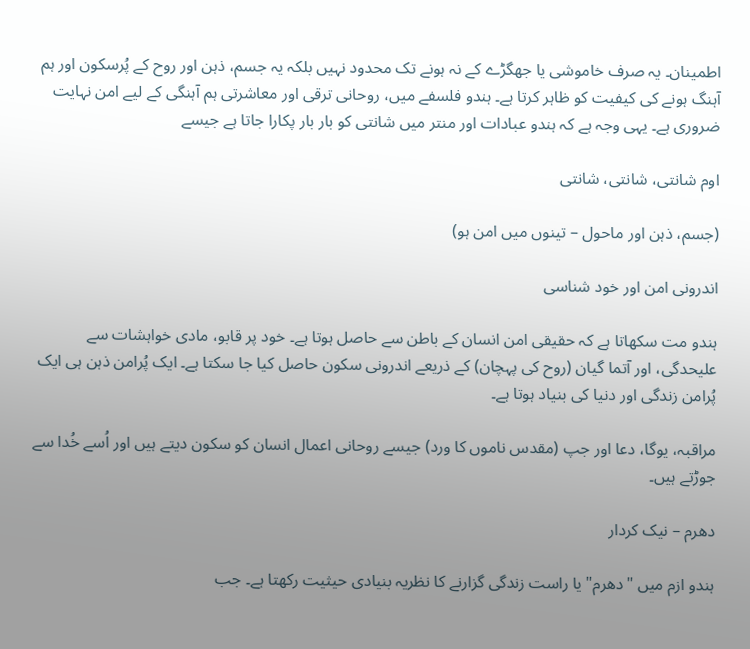اطمینان۔ یہ صرف خاموشی یا جھگڑے کے نہ ہونے تک محدود نہیں بلکہ یہ جسم، ذہن اور روح کے پُرسکون اور ہم آہنگ ہونے کی کیفیت کو ظاہر کرتا ہے۔ ہندو فلسفے میں، روحانی ترقی اور معاشرتی ہم آہنگی کے لیے امن نہایت ضروری ہے۔ یہی وجہ ہے کہ ہندو عبادات اور منتر میں شانتی کو بار بار پکارا جاتا ہے جیسے

اوم شانتی، شانتی، شانتی

(جسم، ذہن اور ماحول – تینوں میں امن ہو)

اندرونی امن اور خود شناسی

ہندو مت سکھاتا ہے کہ حقیقی امن انسان کے باطن سے حاصل ہوتا ہے۔ خود پر قابو، مادی خواہشات سے علیحدگی، اور آتما گیان (روح کی پہچان) کے ذریعے اندرونی سکون حاصل کیا جا سکتا ہے۔ ایک پُرامن ذہن ہی ایک پُرامن زندگی اور دنیا کی بنیاد ہوتا ہے۔

مراقبہ، یوگا، دعا اور جپ (مقدس ناموں کا ورد) جیسے روحانی اعمال انسان کو سکون دیتے ہیں اور اُسے خُدا سے جوڑتے ہیں۔

دھرم – نیک کردار

ہندو ازم میں "دھرم" یا راست زندگی گزارنے کا نظریہ بنیادی حیثیت رکھتا ہے۔ جب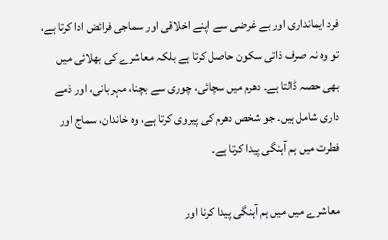فرد ایمانداری اور بے غرضی سے اپنے اخلاقی اور سماجی فرائض ادا کرتا ہے، تو وہ نہ صرف ذاتی سکون حاصل کرتا ہے بلکہ معاشرے کی بھلائی میں بھی حصہ ڈالتا ہے۔ دھرم میں سچائی، چوری سے بچنا، مہربانی، اور ذمے داری شامل ہیں۔ جو شخص دھرم کی پیروی کرتا ہے، وہ خاندان، سماج اور فطرت میں ہم آہنگی پیدا کرتا ہے۔

معاشرے میں میں ہم آہنگی پیدا کرنا اور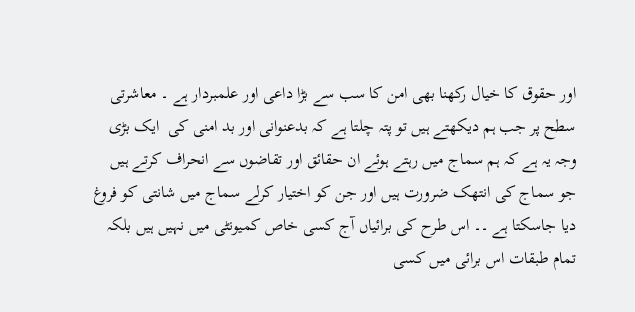اور حقوق کا خیال رکھنا بھی امن کا سب سے بڑا داعی اور علمبردار ہے ۔ معاشرتی سطح پر جب ہم دیکھتے ہیں تو پتہ چلتا ہے کہ بدعنوانی اور بد امنی کی  ایک بڑی وجہ یہ ہے کہ ہم سماج میں رہتے ہوئے ان حقائق اور تقاضوں سے انحراف کرتے ہیں جو سماج کی انتھک ضرورت ہیں اور جن کو اختیار کرلے سماج میں شانتی کو فروغ دیا جاسکتا ہے ۔۔ اس طرح کی برائیاں آج کسی خاص کمیونٹی میں نہیں ہیں بلکہ تمام طبقات اس برائی میں کسی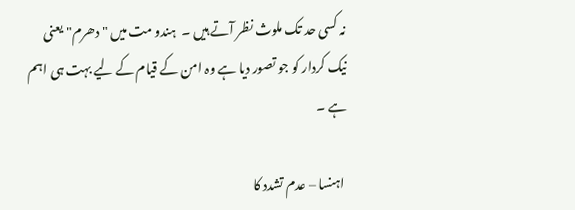نہ کسی حد تک ملوث نظر آتے ہیں ۔  ہندو مت میں " دھرم" یعنی نیک کردار کو جو تصور دیا ہے وہ امن کے قیام کے لیے بہت ہی اہم ہے ۔

 اہنسا – عدم تشدد کا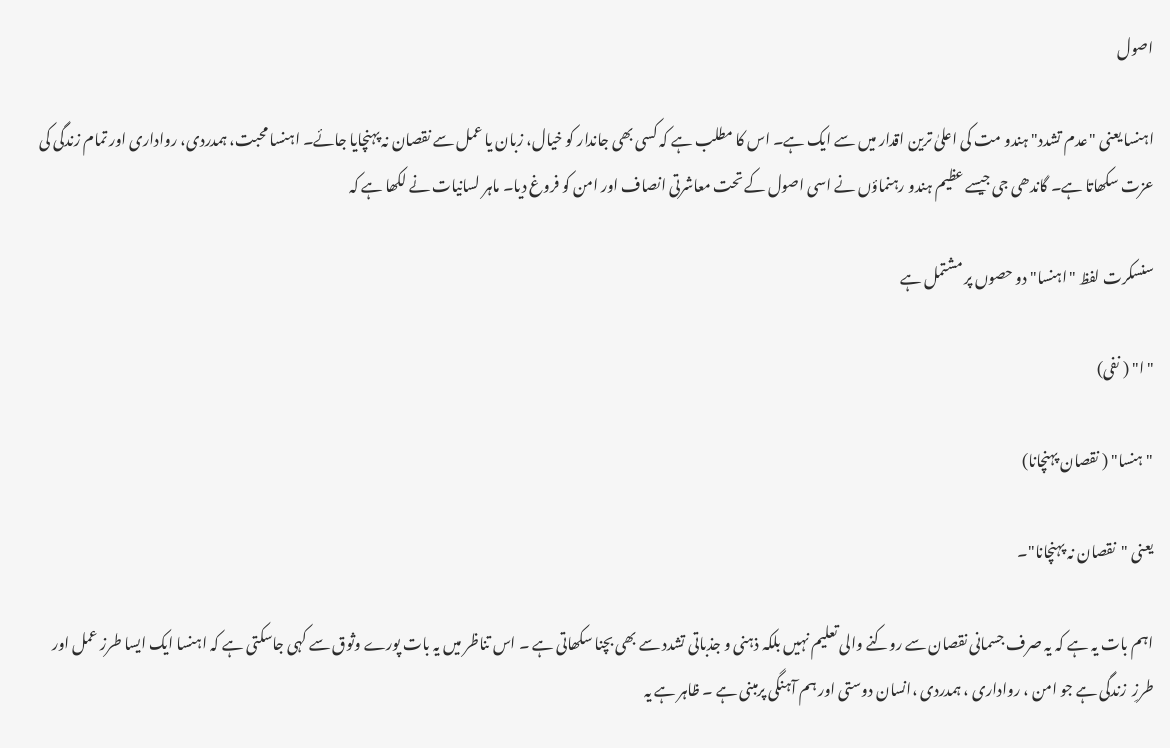اصول

اہنسا یعنی "عدم تشدد" ہندو مت کی اعلیٰ ترین اقدار میں سے ایک ہے۔ اس کا مطلب ہے کہ کسی بھی جاندار کو خیال، زبان یا عمل سے نقصان نہ پہنچایا جائے۔ اہنسا محبت، ہمدردی، رواداری اور تمام زندگی کی عزت سکھاتا ہے۔ گاندھی جی جیسے عظیم ہندو رہنماؤں نے اسی اصول کے تحت معاشرتی انصاف اور امن کو فروغ دیا۔ ماہر لسانیات نے لکھا ہے کہ

سنسکرت لفظ "اہنسا" دو حصوں پر مشتمل ہے

" ا" ( نفی)

" ہنسا" ( نقصان پہنچانا)

یعنی "نقصان نہ پہنچانا"۔

اہم بات یہ ہے کہ یہ صرف جسمانی نقصان سے روکنے والی تعلیم نہیں بلکہ ذہنی و جذباتی تشدد سے بھی بچنا سکھاتی ہے ۔ اس تناظر میں یہ بات پورے وثوق سے کہی جاسکتی ہے کہ اہنسا ایک ایسا طرز عمل اور طرزِ  زندگی ہے جو امن ، رواداری ، ہمدردی ،انسان دوستی اور ہم آہنگی پرمبنی ہے ۔ ظاہر ہے یہ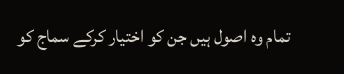تمام وہ اصول ہیں جن کو اختیار کرکے سماج کو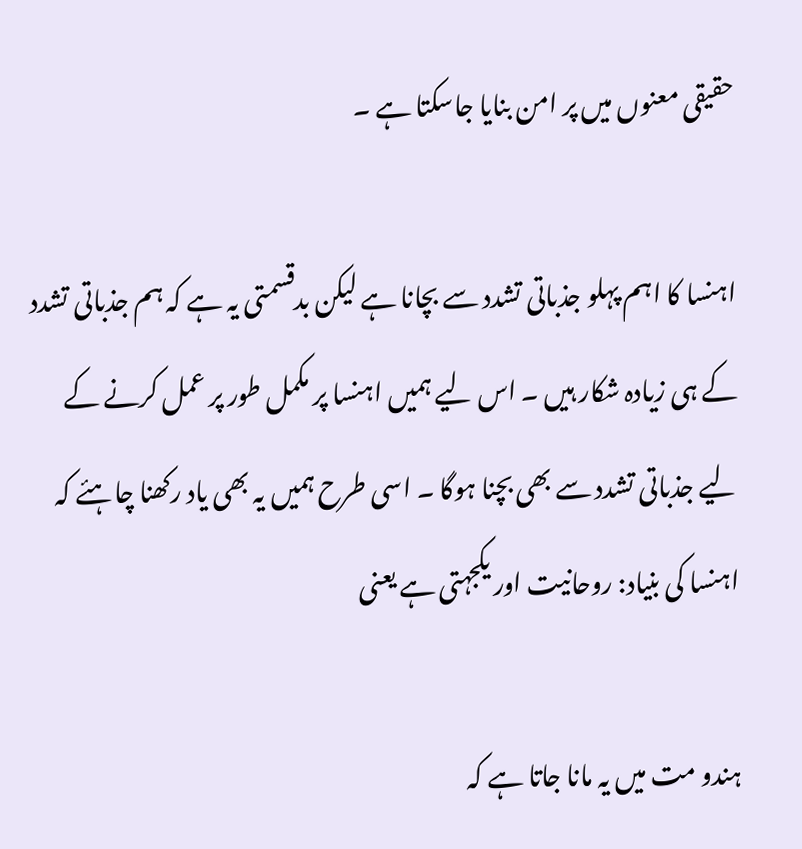حقیقی معنوں میں پر امن بنایا جاسکتا ہے ۔

اہنسا کا اہم پہلو جذباتی تشدد سے بچانا ہے لیکن بدقسمتی یہ ہے کہ ہم جذباتی تشدد کے ہی زیادہ شکار ہیں ۔ اس لیے ہمیں اہنسا پر مکمل طور پر عمل کرنے کے لیے جذباتی تشدد سے بھی بچنا ہوگا ۔ اسی طرح ہمیں یہ بھی یاد رکھنا چاہئے کہ اہنسا کی بنیاد: روحانیت اور یکجہتی ہے یعنی

ہندو مت میں یہ مانا جاتا ہے کہ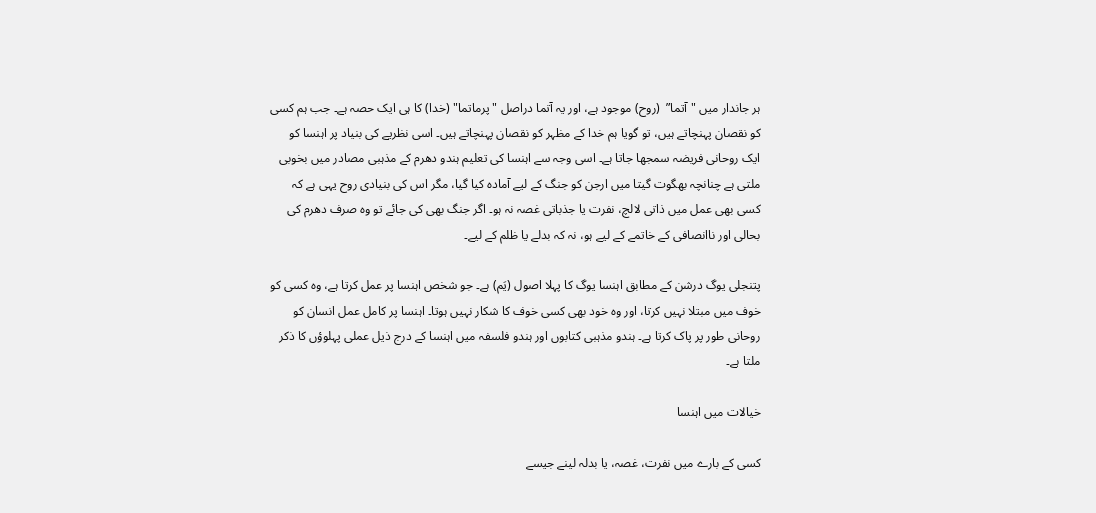ہر جاندار میں "آتما”  (روح) موجود ہے، اور یہ آتما دراصل "پرماتما" (خدا) کا ہی ایک حصہ ہے۔ جب ہم کسی کو نقصان پہنچاتے ہیں، تو گویا ہم خدا کے مظہر کو نقصان پہنچاتے ہیں۔ اسی نظریے کی بنیاد پر اہنسا کو ایک روحانی فریضہ سمجھا جاتا ہے۔ اسی وجہ سے اہنسا کی تعلیم ہندو دھرم کے مذہبی مصادر میں بخوبی ملتی ہے چنانچہ بھگوت گیتا میں ارجن کو جنگ کے لیے آمادہ کیا گیا، مگر اس کی بنیادی روح یہی ہے کہ کسی بھی عمل میں ذاتی لالچ، نفرت یا جذباتی غصہ نہ ہو۔ اگر جنگ بھی کی جائے تو وہ صرف دھرم کی بحالی اور ناانصافی کے خاتمے کے لیے ہو، نہ کہ بدلے یا ظلم کے لیے۔

پتنجلی یوگ درشن کے مطابق اہنسا یوگ کا پہلا اصول (یَم) ہے۔ جو شخص اہنسا پر عمل کرتا ہے، وہ کسی کو خوف میں مبتلا نہیں کرتا، اور وہ خود بھی کسی خوف کا شکار نہیں ہوتا۔ اہنسا پر کامل عمل انسان کو روحانی طور پر پاک کرتا ہے۔ ہندو مذہبی کتابوں اور ہندو فلسفہ میں اہنسا کے درج ذیل عملی پہلوؤں کا ذکر ملتا ہے۔

خیالات میں اہنسا

کسی کے بارے میں نفرت، غصہ، یا بدلہ لینے جیسے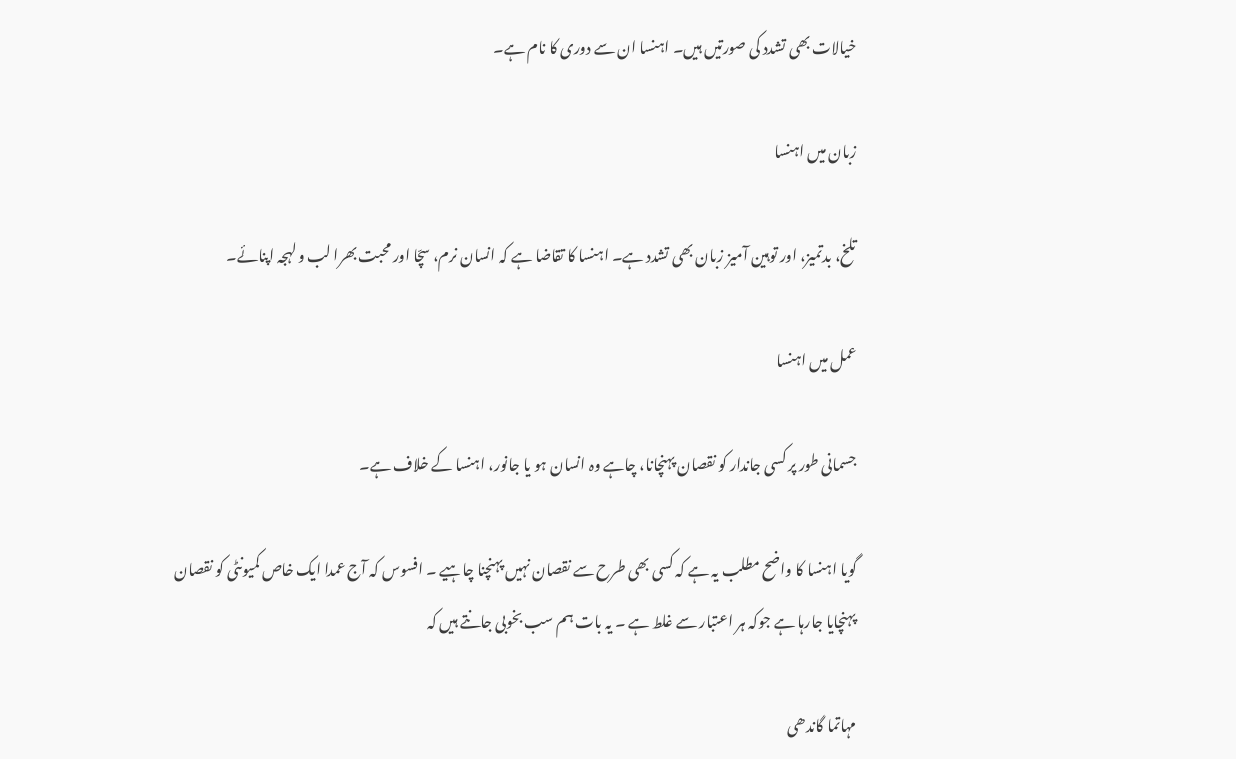خیالات بھی تشدد کی صورتیں ہیں۔ اہنسا ان سے دوری کا نام ہے۔

زبان میں اہنسا

تلخ، بدتمیز، اور توہین آمیز زبان بھی تشدد ہے۔ اہنسا کا تقاضا ہے کہ انسان نرم، سچّا اور محبت بھرا لب و لہجہ اپنائے۔

عمل میں اہنسا

جسمانی طور پر کسی جاندار کو نقصان پہنچانا، چاہے وہ انسان ہو یا جانور، اہنسا کے خلاف ہے۔

گویا اہنسا کا واضح مطلب یہ ہے کہ کسی بھی طرح سے نقصان نہیں پہنچنا چاہیے ۔ افسوس کہ آج عمدا ایک خاص کمیونٹی کو نقصان پہنچایا جارہا ہے جوکہ ہر اعتبار سے غلط ہے ۔ یہ بات ہم سب بخوبی جانتے ہیں کہ

مہاتما گاندھی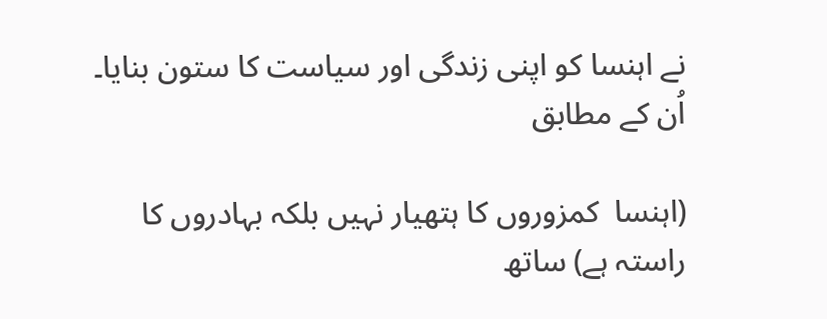نے اہنسا کو اپنی زندگی اور سیاست کا ستون بنایا۔ اُن کے مطابق

(اہنسا  کمزوروں کا ہتھیار نہیں بلکہ بہادروں کا راستہ ہے) ساتھ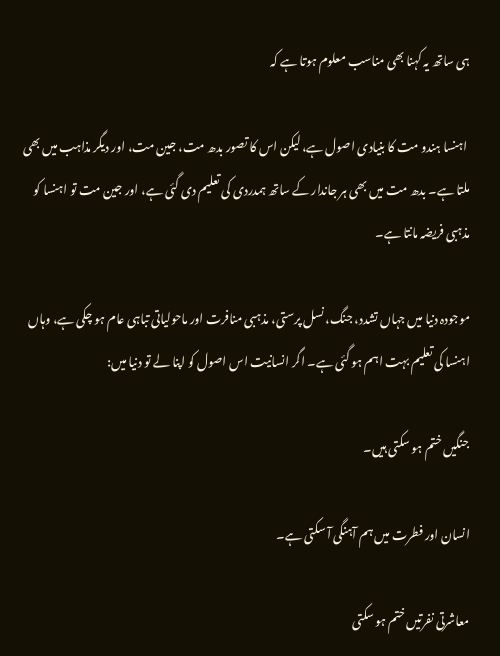ہی ساتھ یہ کہنا بھی مناسب معلوم ہوتا ہے کہ

 اہنسا ہندو مت کا بنیادی اصول ہے، لیکن اس کا تصور بدھ مت، جین مت، اور دیگر مذاہب میں بھی ملتا ہے۔ بدھ مت میں بھی ہر جاندار کے ساتھ ہمدردی کی تعلیم دی گئی ہے، اور جین مت تو اہنسا کو مذہبی فریضہ مانتا ہے۔

موجودہ دنیا میں جہاں تشدد، جنگ، نسل پرستی، مذہبی منافرت اور ماحولیاتی تباہی عام ہو چکی ہے، وہاں اہنسا کی تعلیم بہت اہم ہو گئی ہے۔ اگر انسانیت اس اصول کو اپنا لے تو دنیا میں:

جنگیں ختم ہو سکتی ہیں۔

انسان اور فطرت میں ہم آہنگی آ سکتی ہے۔

معاشرتی نفرتیں ختم ہو سکتی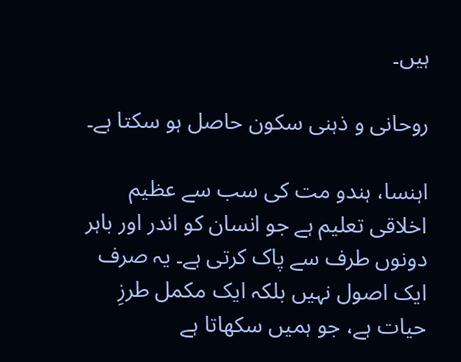ہیں۔

روحانی و ذہنی سکون حاصل ہو سکتا ہے۔

اہنسا، ہندو مت کی سب سے عظیم اخلاقی تعلیم ہے جو انسان کو اندر اور باہر دونوں طرف سے پاک کرتی ہے۔ یہ صرف ایک اصول نہیں بلکہ ایک مکمل طرزِ حیات ہے، جو ہمیں سکھاتا ہے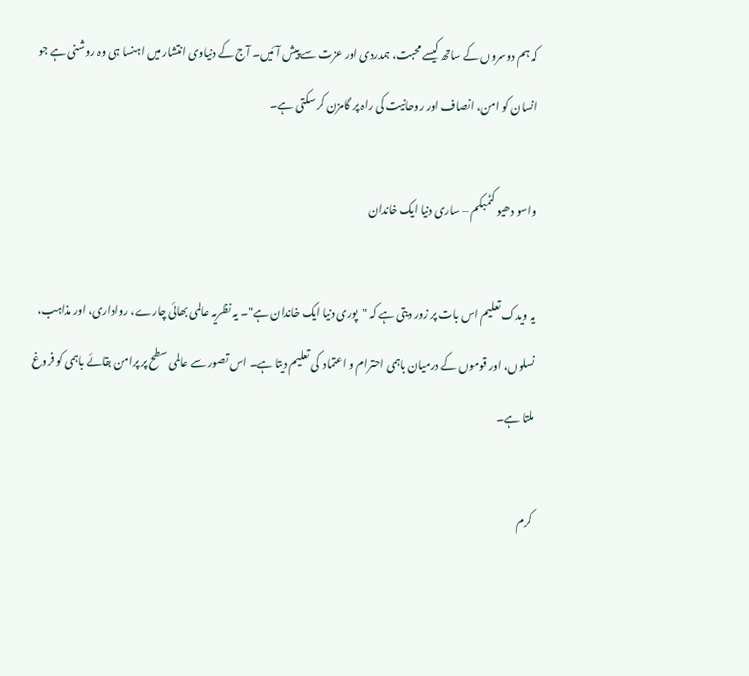کہ ہم دوسروں کے ساتھ کیسے محبت، ہمدردی اور عزت سے پیش آئیں۔ آج کے دنیاوی انتشار میں اہنسا ہی وہ روشنی ہے جو انسان کو امن، انصاف اور روحانیت کی راہ پر گامزن کر سکتی ہے۔

واسو دھیو کٹمبکم – ساری دنیا ایک خاندان

یہ ویدک تعلیم اس بات پر زور دیتی ہے کہ "پوری دنیا ایک خاندان ہے"۔ یہ نظریہ عالمی بھائی چارے، رواداری، اور مذاہب، نسلوں، اور قوموں کے درمیان باہمی احترام و اعتماد  کی تعلیم دیتا ہے۔ اس تصور سے عالمی سطح پر پرامن بقائے باہمی کو فروغ ملتا ہے۔

کرم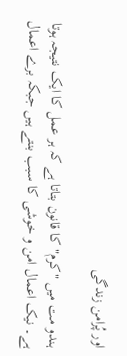اور پُرامن زندگی

ہندو مت میں "کرم" کا قانون بتاتا ہے کہ ہر عمل کا ایک نتیجہ ہوتا ہے۔ نیک اعمال امن و خوشی کا سبب بنتے ہیں جبکہ برے اعمال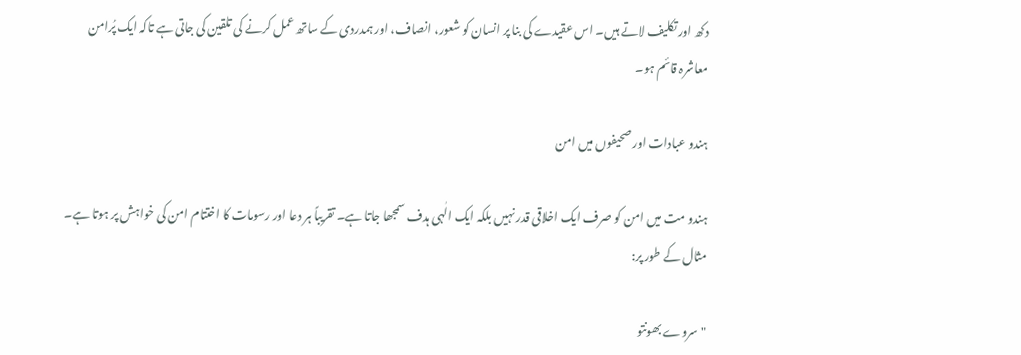دکھ اور تکلیف لاتے ہیں۔ اس عقیدے کی بنا پر انسان کو شعور، انصاف، اور ہمدردی کے ساتھ عمل کرنے کی تلقین کی جاتی ہے تاکہ ایک پُرامن معاشرہ قائم ہو۔

ہندو عبادات اور صحیفوں میں امن

ہندو مت میں امن کو صرف ایک اخلاقی قدر نہیں بلکہ ایک الٰہی ہدف سمجھا جاتا ہے۔ تقریباً ہر دعا اور رسومات کا اختتام امن کی خواہش پر ہوتا ہے۔ مثال کے طور پر:

"سروے بھونتو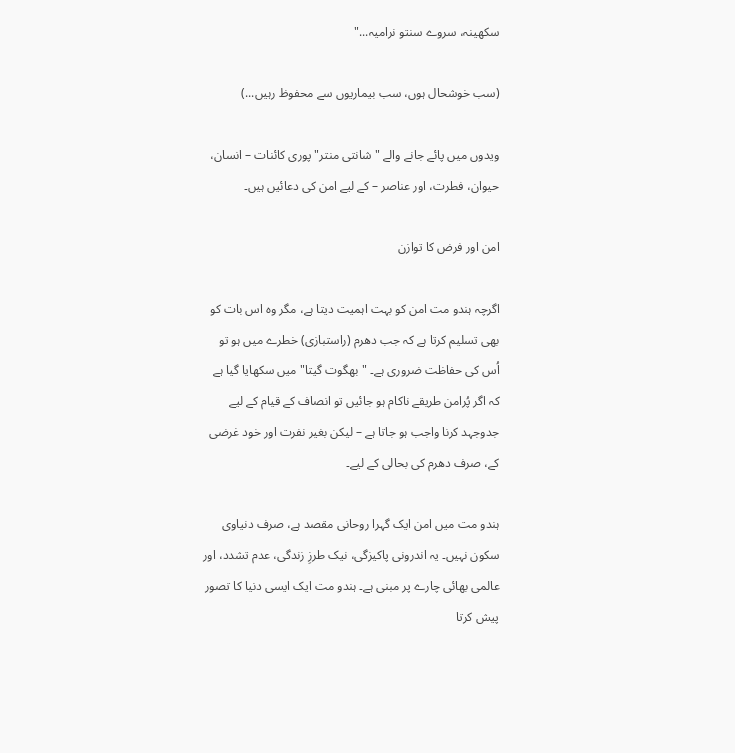سکھینہ، سروے سنتو نرامیہ..."

(سب خوشحال ہوں، سب بیماریوں سے محفوظ رہیں...)

ویدوں میں پائے جانے والے "شانتی منتر" پوری کائنات – انسان، حیوان، فطرت، اور عناصر – کے لیے امن کی دعائیں ہیں۔

امن اور فرض کا توازن

اگرچہ ہندو مت امن کو بہت اہمیت دیتا ہے، مگر وہ اس بات کو بھی تسلیم کرتا ہے کہ جب دھرم (راستبازی) خطرے میں ہو تو اُس کی حفاظت ضروری ہے۔ "بھگوت گیتا" میں سکھایا گیا ہے کہ اگر پُرامن طریقے ناکام ہو جائیں تو انصاف کے قیام کے لیے جدوجہد کرنا واجب ہو جاتا ہے – لیکن بغیر نفرت اور خود غرضی کے، صرف دھرم کی بحالی کے لیے۔

ہندو مت میں امن ایک گہرا روحانی مقصد ہے، صرف دنیاوی سکون نہیں۔ یہ اندرونی پاکیزگی، نیک طرزِ زندگی، عدم تشدد، اور عالمی بھائی چارے پر مبنی ہے۔ ہندو مت ایک ایسی دنیا کا تصور پیش کرتا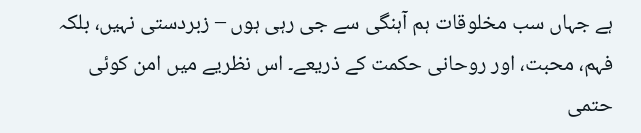ہے جہاں سب مخلوقات ہم آہنگی سے جی رہی ہوں – زبردستی نہیں، بلکہ فہم، محبت، اور روحانی حکمت کے ذریعے۔ اس نظریے میں امن کوئی حتمی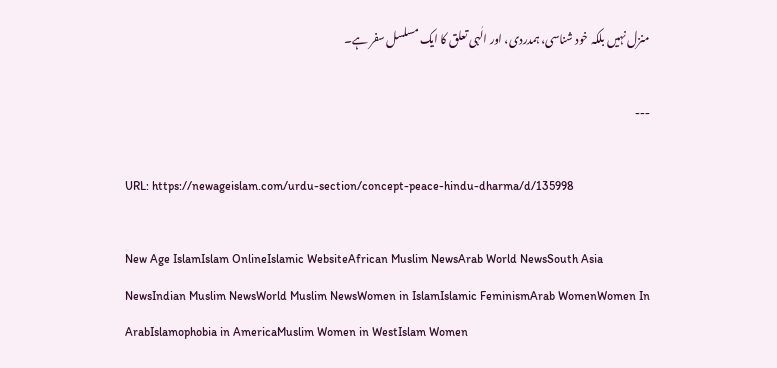منزل نہیں بلکہ خود شناسی، ہمدردی، اور الٰہی تعلق کا ایک مسلسل سفر ہے۔

---

URL: https://newageislam.com/urdu-section/concept-peace-hindu-dharma/d/135998

New Age IslamIslam OnlineIslamic WebsiteAfrican Muslim NewsArab World NewsSouth Asia NewsIndian Muslim NewsWorld Muslim NewsWomen in IslamIslamic FeminismArab WomenWomen In ArabIslamophobia in AmericaMuslim Women in WestIslam Women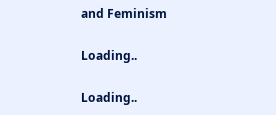and Feminism

Loading..

Loading..